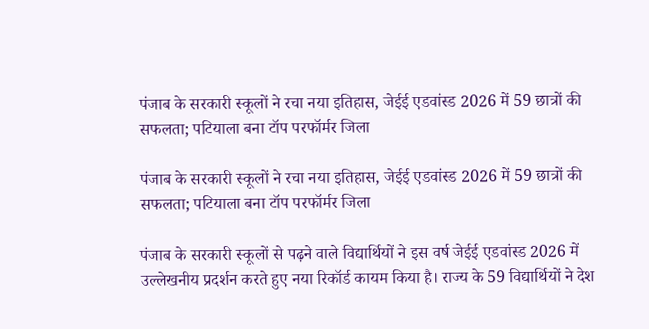पंजाब के सरकारी स्कूलों ने रचा नया इतिहास, जेईई एडवांस्ड 2026 में 59 छात्रों की सफलता; पटियाला बना टॉप परफॉर्मर जिला

पंजाब के सरकारी स्कूलों ने रचा नया इतिहास, जेईई एडवांस्ड 2026 में 59 छात्रों की सफलता; पटियाला बना टॉप परफॉर्मर जिला

पंजाब के सरकारी स्कूलों से पढ़ने वाले विद्यार्थियों ने इस वर्ष जेईई एडवांस्ड 2026 में उल्लेखनीय प्रदर्शन करते हुए नया रिकॉर्ड कायम किया है। राज्य के 59 विद्यार्थियों ने देश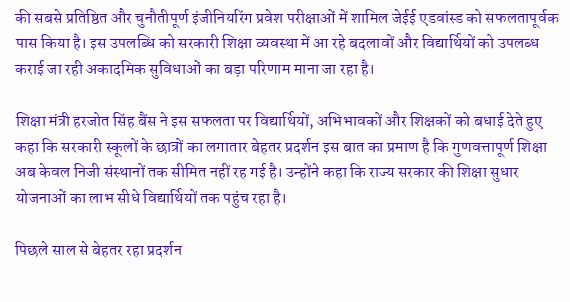की सबसे प्रतिष्ठित और चुनौतीपूर्ण इंजीनियरिंग प्रवेश परीक्षाओं में शामिल जेईई एडवांस्ड को सफलतापूर्वक पास किया है। इस उपलब्धि को सरकारी शिक्षा व्यवस्था में आ रहे बदलावों और विद्यार्थियों को उपलब्ध कराई जा रही अकादमिक सुविधाओं का बड़ा परिणाम माना जा रहा है।

शिक्षा मंत्री हरजोत सिंह बैंस ने इस सफलता पर विद्यार्थियों, अभिभावकों और शिक्षकों को बधाई देते हुए कहा कि सरकारी स्कूलों के छात्रों का लगातार बेहतर प्रदर्शन इस बात का प्रमाण है कि गुणवत्तापूर्ण शिक्षा अब केवल निजी संस्थानों तक सीमित नहीं रह गई है। उन्होंने कहा कि राज्य सरकार की शिक्षा सुधार योजनाओं का लाभ सीधे विद्यार्थियों तक पहुंच रहा है।

पिछले साल से बेहतर रहा प्रदर्शन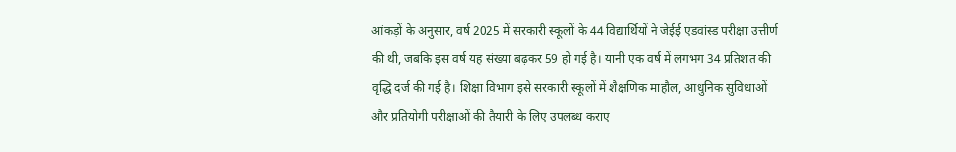आंकड़ों के अनुसार, वर्ष 2025 में सरकारी स्कूलों के 44 विद्यार्थियों ने जेईई एडवांस्ड परीक्षा उत्तीर्ण की थी, जबकि इस वर्ष यह संख्या बढ़कर 59 हो गई है। यानी एक वर्ष में लगभग 34 प्रतिशत की वृद्धि दर्ज की गई है। शिक्षा विभाग इसे सरकारी स्कूलों में शैक्षणिक माहौल, आधुनिक सुविधाओं और प्रतियोगी परीक्षाओं की तैयारी के लिए उपलब्ध कराए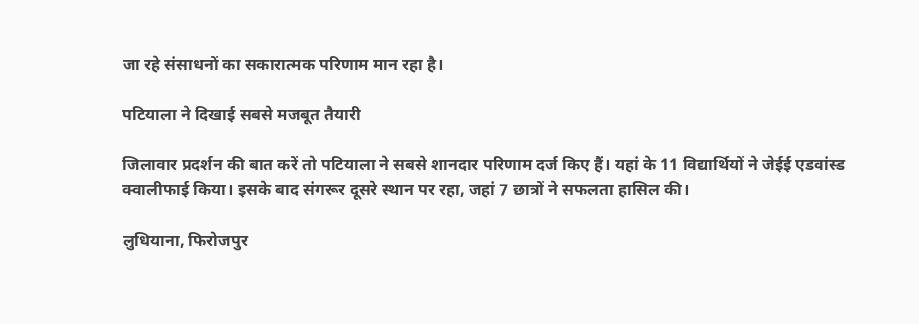जा रहे संसाधनों का सकारात्मक परिणाम मान रहा है।

पटियाला ने दिखाई सबसे मजबूत तैयारी

जिलावार प्रदर्शन की बात करें तो पटियाला ने सबसे शानदार परिणाम दर्ज किए हैं। यहां के 11 विद्यार्थियों ने जेईई एडवांस्ड क्वालीफाई किया। इसके बाद संगरूर दूसरे स्थान पर रहा, जहां 7 छात्रों ने सफलता हासिल की।

लुधियाना, फिरोजपुर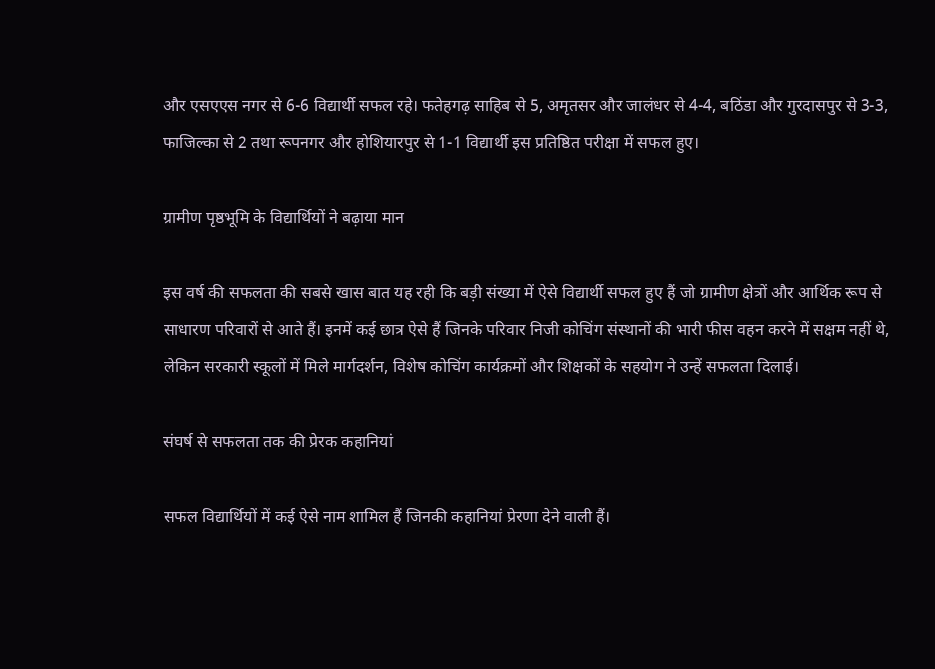और एसएएस नगर से 6-6 विद्यार्थी सफल रहे। फतेहगढ़ साहिब से 5, अमृतसर और जालंधर से 4-4, बठिंडा और गुरदासपुर से 3-3, फाजिल्का से 2 तथा रूपनगर और होशियारपुर से 1-1 विद्यार्थी इस प्रतिष्ठित परीक्षा में सफल हुए।

ग्रामीण पृष्ठभूमि के विद्यार्थियों ने बढ़ाया मान

इस वर्ष की सफलता की सबसे खास बात यह रही कि बड़ी संख्या में ऐसे विद्यार्थी सफल हुए हैं जो ग्रामीण क्षेत्रों और आर्थिक रूप से साधारण परिवारों से आते हैं। इनमें कई छात्र ऐसे हैं जिनके परिवार निजी कोचिंग संस्थानों की भारी फीस वहन करने में सक्षम नहीं थे, लेकिन सरकारी स्कूलों में मिले मार्गदर्शन, विशेष कोचिंग कार्यक्रमों और शिक्षकों के सहयोग ने उन्हें सफलता दिलाई।

संघर्ष से सफलता तक की प्रेरक कहानियां

सफल विद्यार्थियों में कई ऐसे नाम शामिल हैं जिनकी कहानियां प्रेरणा देने वाली हैं।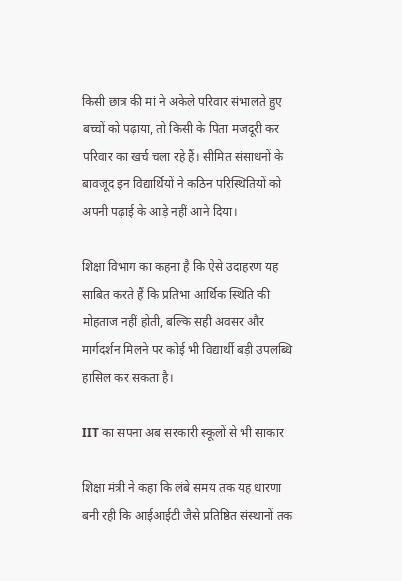किसी छात्र की मां ने अकेले परिवार संभालते हुए बच्चों को पढ़ाया, तो किसी के पिता मजदूरी कर परिवार का खर्च चला रहे हैं। सीमित संसाधनों के बावजूद इन विद्यार्थियों ने कठिन परिस्थितियों को अपनी पढ़ाई के आड़े नहीं आने दिया।

शिक्षा विभाग का कहना है कि ऐसे उदाहरण यह साबित करते हैं कि प्रतिभा आर्थिक स्थिति की मोहताज नहीं होती, बल्कि सही अवसर और मार्गदर्शन मिलने पर कोई भी विद्यार्थी बड़ी उपलब्धि हासिल कर सकता है।

IIT का सपना अब सरकारी स्कूलों से भी साकार

शिक्षा मंत्री ने कहा कि लंबे समय तक यह धारणा बनी रही कि आईआईटी जैसे प्रतिष्ठित संस्थानों तक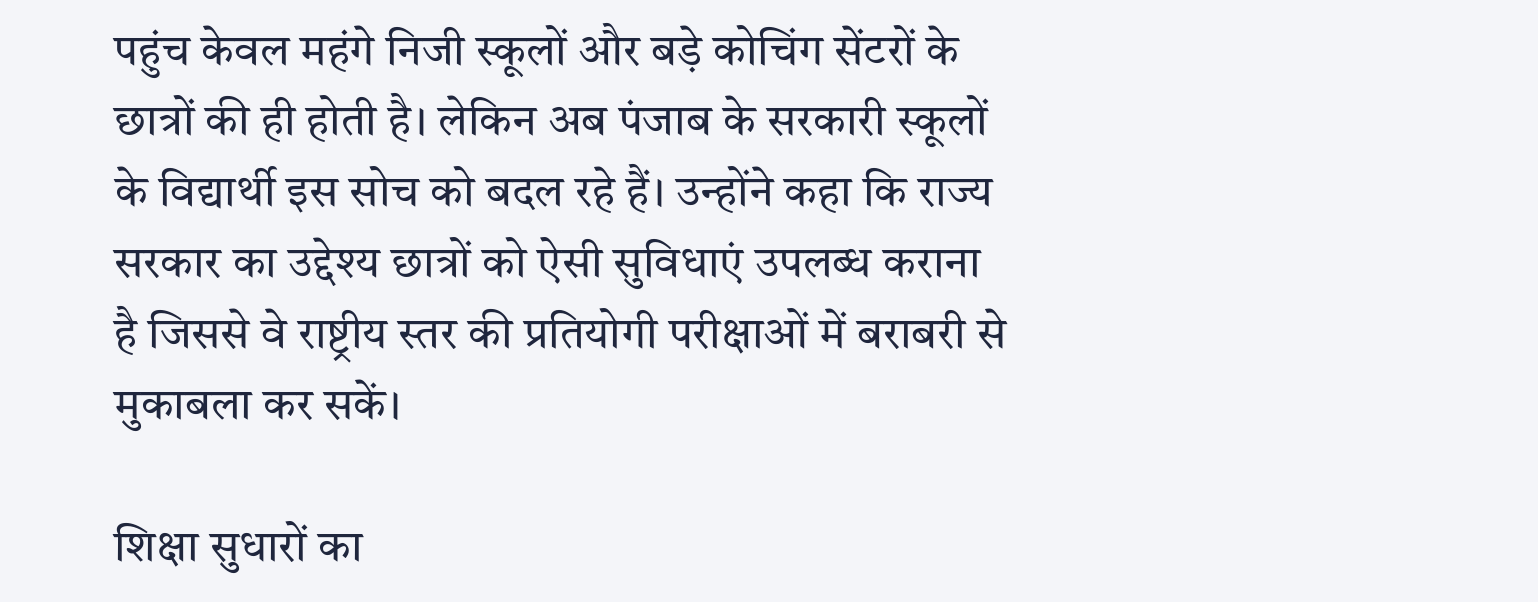पहुंच केवल महंगे निजी स्कूलों और बड़े कोचिंग सेंटरों के छात्रों की ही होती है। लेकिन अब पंजाब के सरकारी स्कूलों के विद्यार्थी इस सोच को बदल रहे हैं। उन्होंने कहा कि राज्य सरकार का उद्देश्य छात्रों को ऐसी सुविधाएं उपलब्ध कराना है जिससे वे राष्ट्रीय स्तर की प्रतियोगी परीक्षाओं में बराबरी से मुकाबला कर सकें।

शिक्षा सुधारों का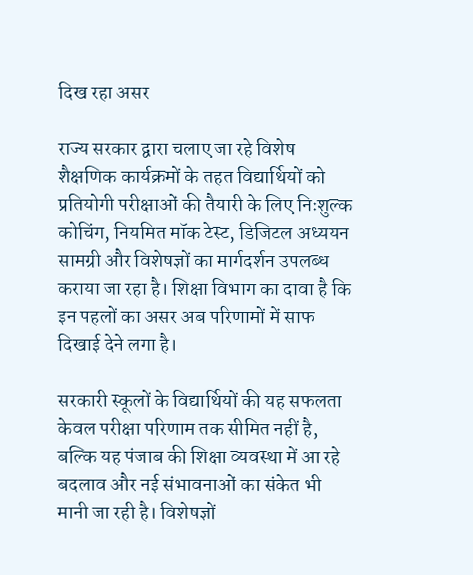दिख रहा असर

राज्य सरकार द्वारा चलाए जा रहे विशेष शैक्षणिक कार्यक्रमों के तहत विद्यार्थियों को प्रतियोगी परीक्षाओं की तैयारी के लिए निःशुल्क कोचिंग, नियमित मॉक टेस्ट, डिजिटल अध्ययन सामग्री और विशेषज्ञों का मार्गदर्शन उपलब्ध कराया जा रहा है। शिक्षा विभाग का दावा है कि इन पहलों का असर अब परिणामों में साफ दिखाई देने लगा है।

सरकारी स्कूलों के विद्यार्थियों की यह सफलता केवल परीक्षा परिणाम तक सीमित नहीं है, बल्कि यह पंजाब की शिक्षा व्यवस्था में आ रहे बदलाव और नई संभावनाओं का संकेत भी मानी जा रही है। विशेषज्ञों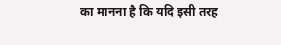का मानना है कि यदि इसी तरह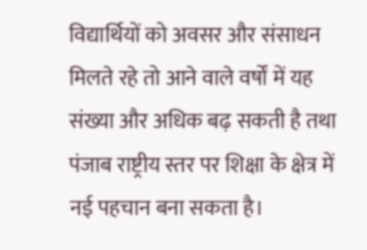विद्यार्थियों को अवसर और संसाधन मिलते रहे तो आने वाले वर्षों में यह संख्या और अधिक बढ़ सकती है तथा पंजाब राष्ट्रीय स्तर पर शिक्षा के क्षेत्र में नई पहचान बना सकता है।